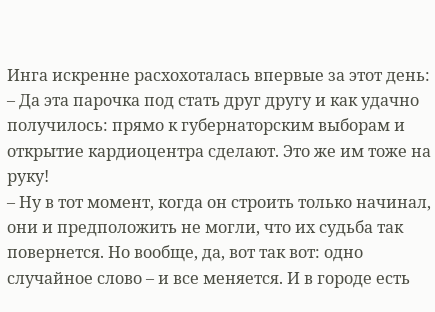Инга искренне расхохоталась впервые за этот день:
– Да эта парочка под стать друг другу и как удачно получилось: прямо к губернаторским выборам и открытие кардиоцентра сделают. Это же им тоже на руку!
– Ну в тот момент, когда он строить только начинал, они и предположить не могли, что их судьба так повернется. Но вообще, да, вот так вот: одно случайное слово – и все меняется. И в городе есть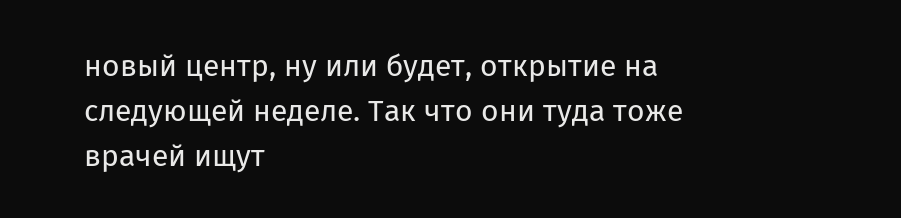новый центр, ну или будет, открытие на следующей неделе. Так что они туда тоже врачей ищут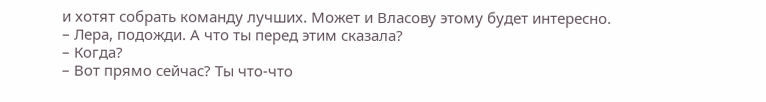и хотят собрать команду лучших. Может и Власову этому будет интересно.
– Лера, подожди. А что ты перед этим сказала?
– Когда?
– Вот прямо сейчас? Ты что-что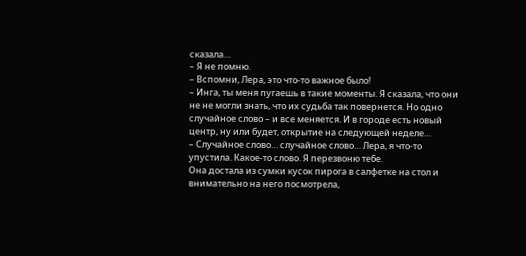сказала…
– Я не помню.
– Вспомни, Лера, это что-то важное было!
– Инга, ты меня пугаешь в такие моменты. Я сказала, что они не не могли знать, что их судьба так повернется. Но одно случайное слово – и все меняется. И в городе есть новый центр, ну или будет, открытие на следующей неделе…
– Случайное слово… случайное слово… Лера, я что-то упустила. Какое-то слово. Я перезвоню тебе.
Она достала из сумки кусок пирога в салфетке на стол и внимательно на него посмотрела,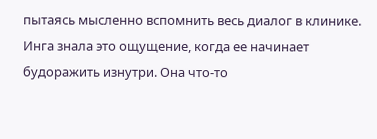пытаясь мысленно вспомнить весь диалог в клинике. Инга знала это ощущение, когда ее начинает будоражить изнутри. Она что-то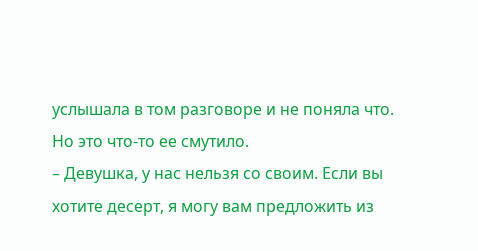услышала в том разговоре и не поняла что. Но это что-то ее смутило.
– Девушка, у нас нельзя со своим. Если вы хотите десерт, я могу вам предложить из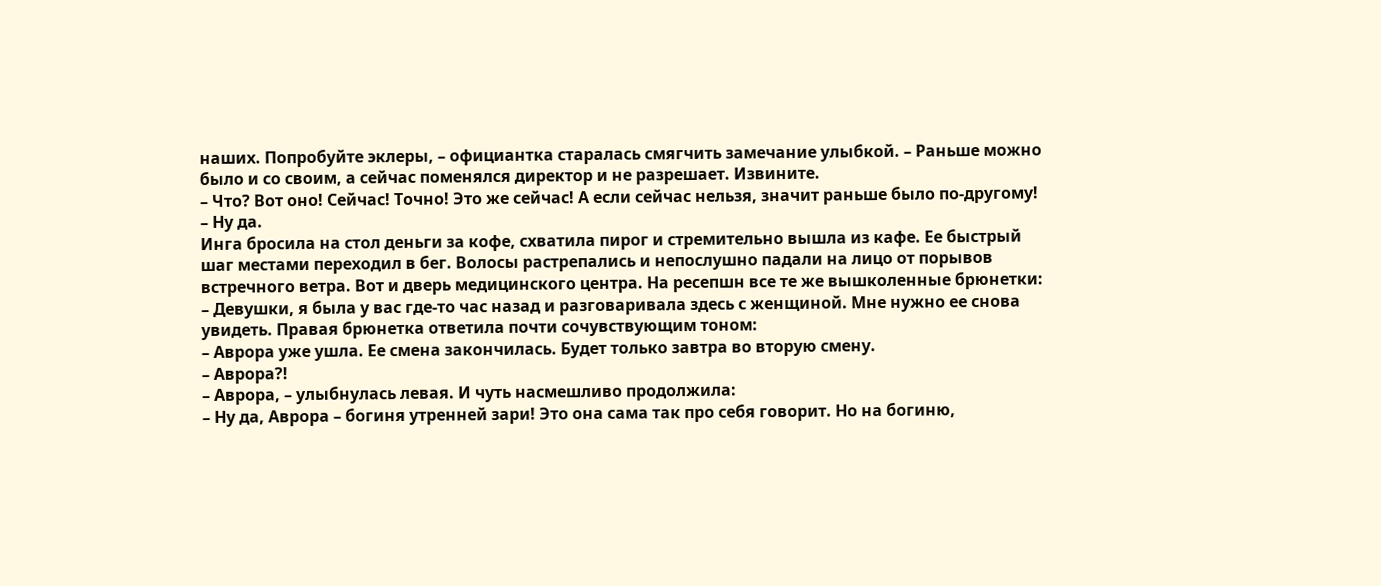наших. Попробуйте эклеры, – официантка старалась смягчить замечание улыбкой. – Раньше можно было и со своим, а сейчас поменялся директор и не разрешает. Извините.
– Что? Вот оно! Сейчас! Точно! Это же сейчас! А если сейчас нельзя, значит раньше было по-другому!
– Ну да.
Инга бросила на стол деньги за кофе, схватила пирог и стремительно вышла из кафе. Ее быстрый шаг местами переходил в бег. Волосы растрепались и непослушно падали на лицо от порывов встречного ветра. Вот и дверь медицинского центра. На ресепшн все те же вышколенные брюнетки:
– Девушки, я была у вас где-то час назад и разговаривала здесь с женщиной. Мне нужно ее снова увидеть. Правая брюнетка ответила почти сочувствующим тоном:
– Аврора уже ушла. Ее смена закончилась. Будет только завтра во вторую смену.
– Аврора?!
– Аврора, – улыбнулась левая. И чуть насмешливо продолжила:
– Ну да, Аврора – богиня утренней зари! Это она сама так про себя говорит. Но на богиню,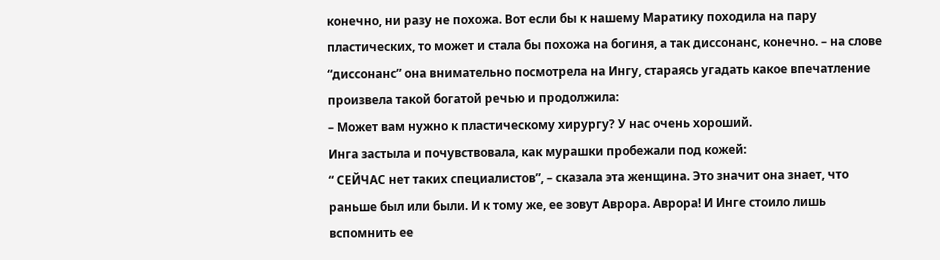конечно, ни разу не похожа. Вот если бы к нашему Маратику походила на пару пластических, то может и стала бы похожа на богиня, а так диссонанс, конечно. – на слове “диссонанс” она внимательно посмотрела на Ингу, стараясь угадать какое впечатление произвела такой богатой речью и продолжила:
– Может вам нужно к пластическому хирургу? У нас очень хороший.
Инга застыла и почувствовала, как мурашки пробежали под кожей:
“ СЕЙЧАС нет таких специалистов”, – сказала эта женщина. Это значит она знает, что раньше был или были. И к тому же, ее зовут Аврора. Аврора! И Инге стоило лишь вспомнить ее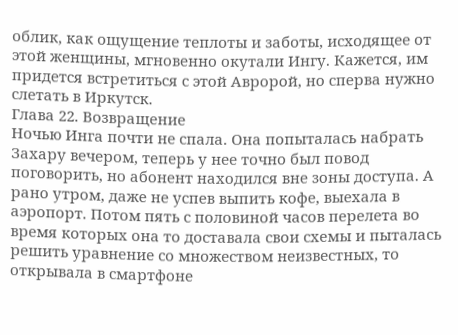облик, как ощущение теплоты и заботы, исходящее от этой женщины, мгновенно окутали Ингу. Кажется, им придется встретиться с этой Авророй, но сперва нужно слетать в Иркутск.
Глава 22. Возвращение
Ночью Инга почти не спала. Она попыталась набрать Захару вечером, теперь у нее точно был повод поговорить, но абонент находился вне зоны доступа. А рано утром, даже не успев выпить кофе, выехала в аэропорт. Потом пять с половиной часов перелета во время которых она то доставала свои схемы и пыталась решить уравнение со множеством неизвестных, то открывала в смартфоне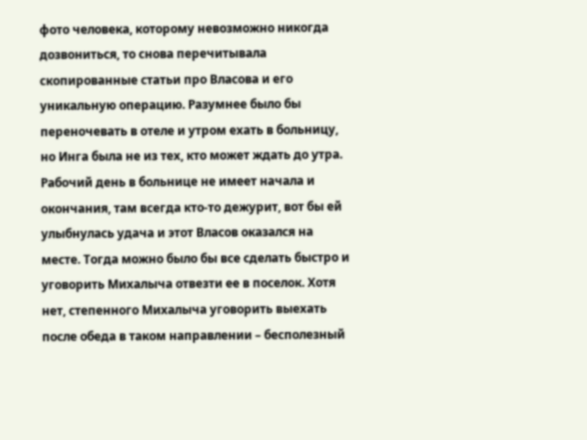фото человека, которому невозможно никогда дозвониться, то снова перечитывала скопированные статьи про Власова и его уникальную операцию. Разумнее было бы переночевать в отеле и утром ехать в больницу, но Инга была не из тех, кто может ждать до утра. Рабочий день в больнице не имеет начала и окончания, там всегда кто-то дежурит, вот бы ей улыбнулась удача и этот Власов оказался на месте. Тогда можно было бы все сделать быстро и уговорить Михалыча отвезти ее в поселок. Хотя нет, степенного Михалыча уговорить выехать после обеда в таком направлении – бесполезный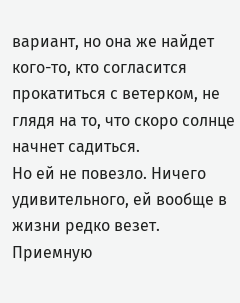вариант, но она же найдет кого-то, кто согласится прокатиться с ветерком, не глядя на то, что скоро солнце начнет садиться.
Но ей не повезло. Ничего удивительного, ей вообще в жизни редко везет. Приемную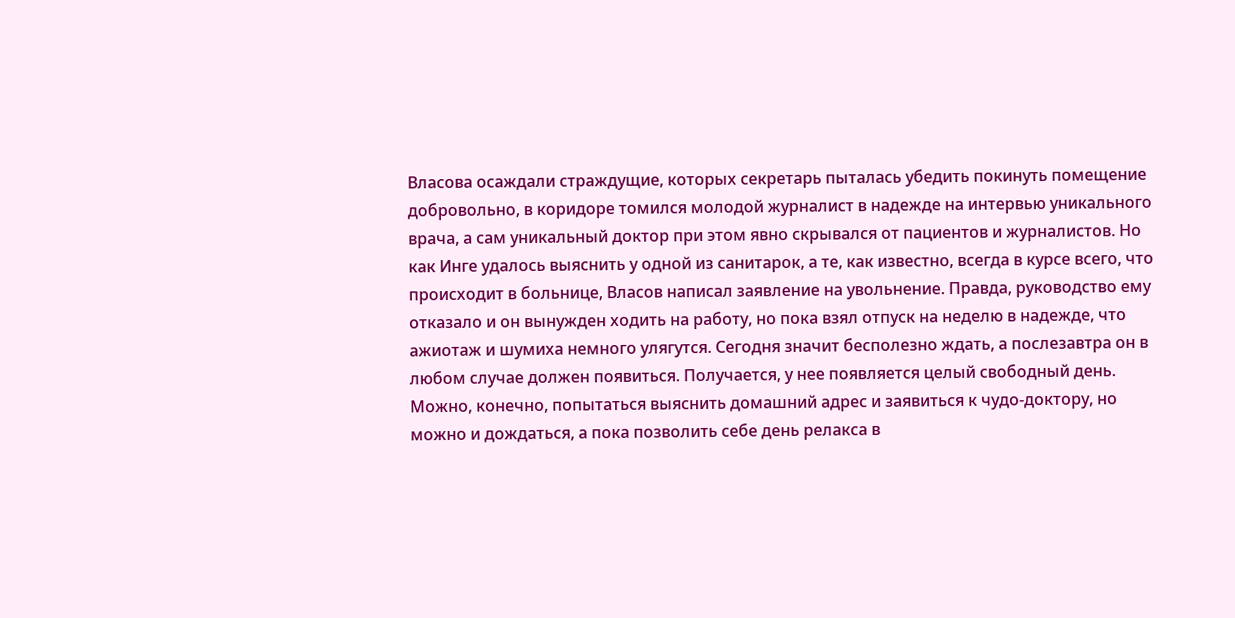Власова осаждали страждущие, которых секретарь пыталась убедить покинуть помещение добровольно, в коридоре томился молодой журналист в надежде на интервью уникального врача, а сам уникальный доктор при этом явно скрывался от пациентов и журналистов. Но как Инге удалось выяснить у одной из санитарок, а те, как известно, всегда в курсе всего, что происходит в больнице, Власов написал заявление на увольнение. Правда, руководство ему отказало и он вынужден ходить на работу, но пока взял отпуск на неделю в надежде, что ажиотаж и шумиха немного улягутся. Сегодня значит бесполезно ждать, а послезавтра он в любом случае должен появиться. Получается, у нее появляется целый свободный день. Можно, конечно, попытаться выяснить домашний адрес и заявиться к чудо-доктору, но можно и дождаться, а пока позволить себе день релакса в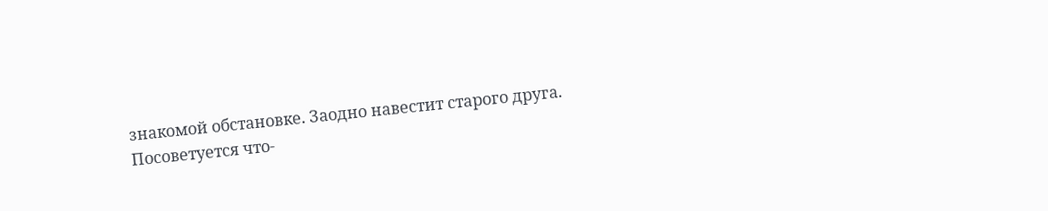знакомой обстановке. Заодно навестит старого друга. Посоветуется что-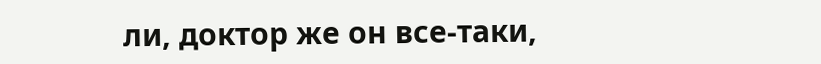ли, доктор же он все-таки,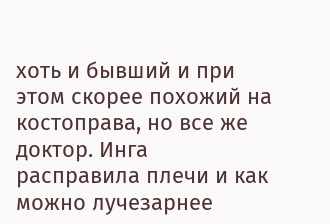хоть и бывший и при этом скорее похожий на костоправа, но все же доктор. Инга расправила плечи и как можно лучезарнее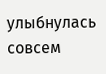улыбнулась совсем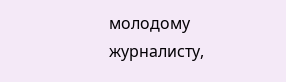молодому журналисту,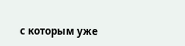с которым уже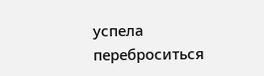успела переброситься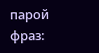парой фраз: